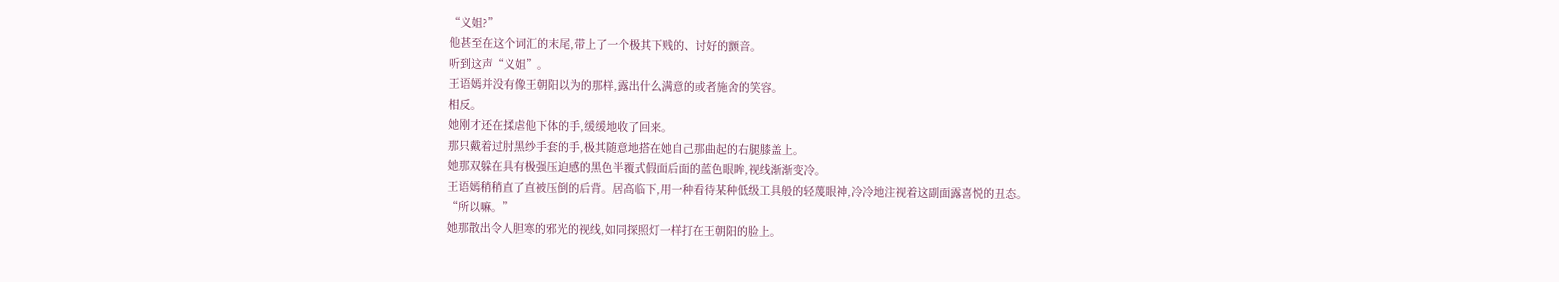“义姐?”
他甚至在这个词汇的末尾,带上了一个极其下贱的、讨好的颤音。
听到这声“义姐”。
王语嫣并没有像王朝阳以为的那样,露出什么满意的或者施舍的笑容。
相反。
她刚才还在揉虐他下体的手,缓缓地收了回来。
那只戴着过肘黑纱手套的手,极其随意地搭在她自己那曲起的右腿膝盖上。
她那双躲在具有极强压迫感的黑色半覆式假面后面的蓝色眼眸,视线渐渐变冷。
王语嫣稍稍直了直被压倒的后背。居高临下,用一种看待某种低级工具般的轻蔑眼神,冷冷地注视着这副面露喜悦的丑态。
“所以嘛。”
她那散出令人胆寒的邪光的视线,如同探照灯一样打在王朝阳的脸上。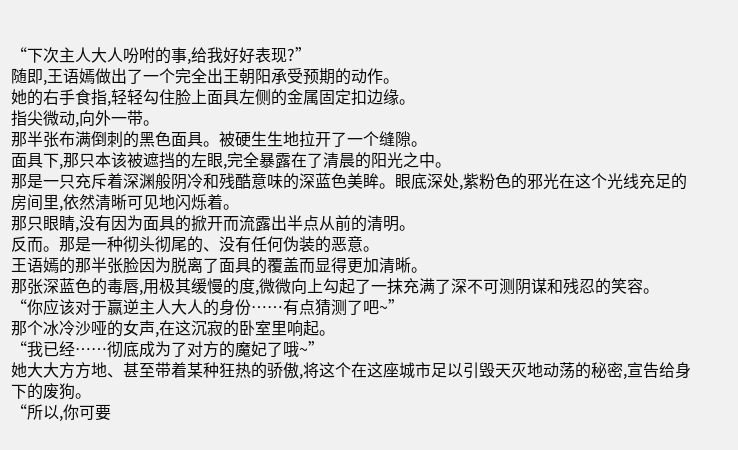“下次主人大人吩咐的事,给我好好表现?”
随即,王语嫣做出了一个完全出王朝阳承受预期的动作。
她的右手食指,轻轻勾住脸上面具左侧的金属固定扣边缘。
指尖微动,向外一带。
那半张布满倒刺的黑色面具。被硬生生地拉开了一个缝隙。
面具下,那只本该被遮挡的左眼,完全暴露在了清晨的阳光之中。
那是一只充斥着深渊般阴冷和残酷意味的深蓝色美眸。眼底深处,紫粉色的邪光在这个光线充足的房间里,依然清晰可见地闪烁着。
那只眼睛,没有因为面具的掀开而流露出半点从前的清明。
反而。那是一种彻头彻尾的、没有任何伪装的恶意。
王语嫣的那半张脸因为脱离了面具的覆盖而显得更加清晰。
那张深蓝色的毒唇,用极其缓慢的度,微微向上勾起了一抹充满了深不可测阴谋和残忍的笑容。
“你应该对于赢逆主人大人的身份……有点猜测了吧~”
那个冰冷沙哑的女声,在这沉寂的卧室里响起。
“我已经……彻底成为了对方的魔妃了哦~”
她大大方方地、甚至带着某种狂热的骄傲,将这个在这座城市足以引毁天灭地动荡的秘密,宣告给身下的废狗。
“所以,你可要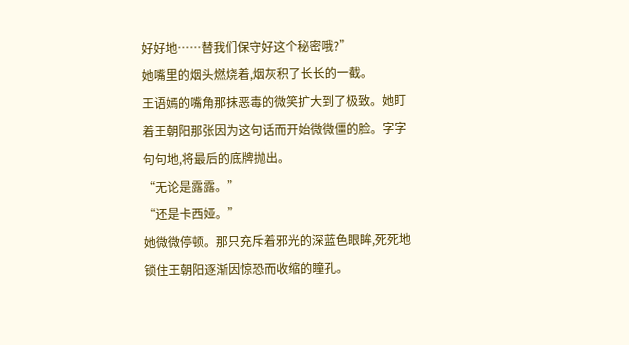好好地……替我们保守好这个秘密哦?”
她嘴里的烟头燃烧着,烟灰积了长长的一截。
王语嫣的嘴角那抹恶毒的微笑扩大到了极致。她盯着王朝阳那张因为这句话而开始微微僵的脸。字字句句地,将最后的底牌抛出。
“无论是露露。”
“还是卡西娅。”
她微微停顿。那只充斥着邪光的深蓝色眼眸,死死地锁住王朝阳逐渐因惊恐而收缩的瞳孔。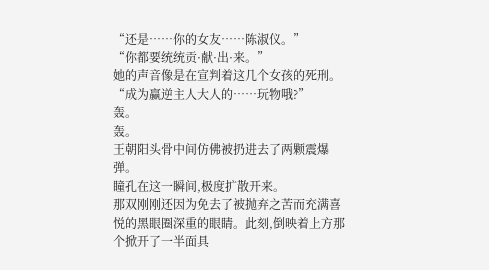“还是……你的女友……陈淑仪。”
“你都要统统贡·献·出·来。”
她的声音像是在宣判着这几个女孩的死刑。
“成为赢逆主人大人的……玩物哦?”
轰。
轰。
王朝阳头骨中间仿佛被扔进去了两颗震爆弹。
瞳孔在这一瞬间,极度扩散开来。
那双刚刚还因为免去了被抛弃之苦而充满喜悦的黑眼圈深重的眼睛。此刻,倒映着上方那个掀开了一半面具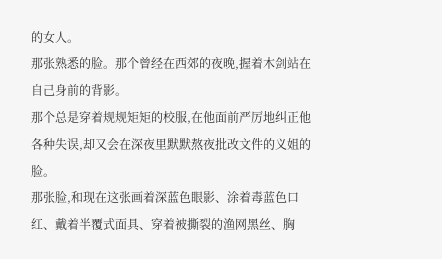的女人。
那张熟悉的脸。那个曾经在西郊的夜晚,握着木剑站在自己身前的背影。
那个总是穿着规规矩矩的校服,在他面前严厉地纠正他各种失误,却又会在深夜里默默熬夜批改文件的义姐的脸。
那张脸,和现在这张画着深蓝色眼影、涂着毒蓝色口红、戴着半覆式面具、穿着被撕裂的渔网黑丝、胸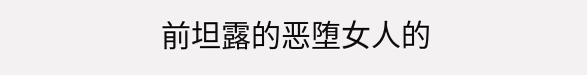前坦露的恶堕女人的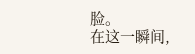脸。
在这一瞬间,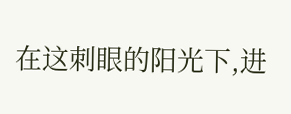在这刺眼的阳光下,进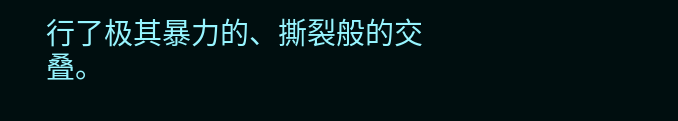行了极其暴力的、撕裂般的交叠。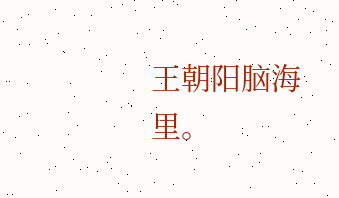王朝阳脑海里。